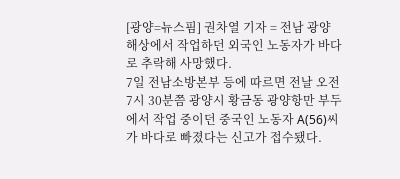[광양=뉴스핌] 권차열 기자 = 전남 광양 해상에서 작업하던 외국인 노동자가 바다로 추락해 사망했다.
7일 전남소방본부 등에 따르면 전날 오전 7시 30분쯤 광양시 황금동 광양항만 부두에서 작업 중이던 중국인 노동자 A(56)씨가 바다로 빠졌다는 신고가 접수됐다.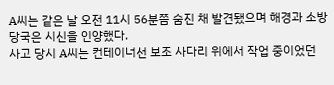A씨는 같은 날 오전 11시 56분쯤 숨진 채 발견됐으며 해경과 소방 당국은 시신을 인양했다.
사고 당시 A씨는 컨테이너선 보조 사다리 위에서 작업 중이었던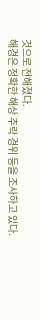것으로 전해졌다.
해경은 정확한 해상 추락 경위 등을 조사하고 있다.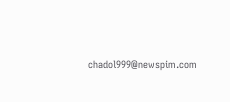chadol999@newspim.com